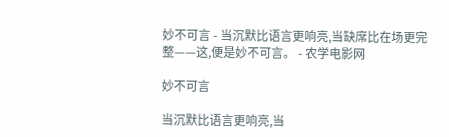妙不可言 - 当沉默比语言更响亮,当缺席比在场更完整——这,便是妙不可言。 - 农学电影网

妙不可言

当沉默比语言更响亮,当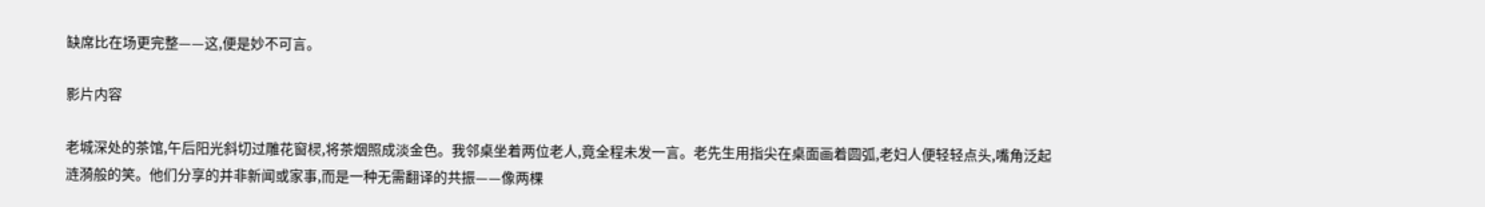缺席比在场更完整——这,便是妙不可言。

影片内容

老城深处的茶馆,午后阳光斜切过雕花窗棂,将茶烟照成淡金色。我邻桌坐着两位老人,竟全程未发一言。老先生用指尖在桌面画着圆弧,老妇人便轻轻点头,嘴角泛起涟漪般的笑。他们分享的并非新闻或家事,而是一种无需翻译的共振——像两棵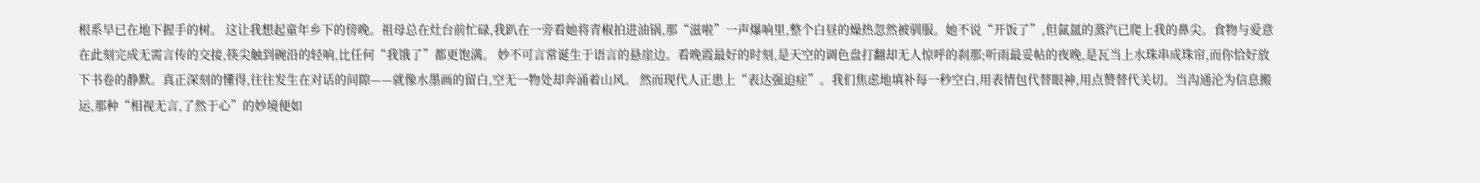根系早已在地下握手的树。 这让我想起童年乡下的傍晚。祖母总在灶台前忙碌,我趴在一旁看她将青椒拍进油锅,那“滋啦”一声爆响里,整个白昼的燥热忽然被驯服。她不说“开饭了”,但氤氲的蒸汽已爬上我的鼻尖。食物与爱意在此刻完成无需言传的交接,筷尖触到碗沿的轻响,比任何“我饿了”都更饱满。 妙不可言常诞生于语言的悬崖边。看晚霞最好的时刻,是天空的调色盘打翻却无人惊呼的刹那;听雨最妥帖的夜晚,是瓦当上水珠串成珠帘,而你恰好放下书卷的静默。真正深刻的懂得,往往发生在对话的间隙——就像水墨画的留白,空无一物处却奔涌着山风。 然而现代人正患上“表达强迫症”。我们焦虑地填补每一秒空白,用表情包代替眼神,用点赞替代关切。当沟通沦为信息搬运,那种“相视无言,了然于心”的妙境便如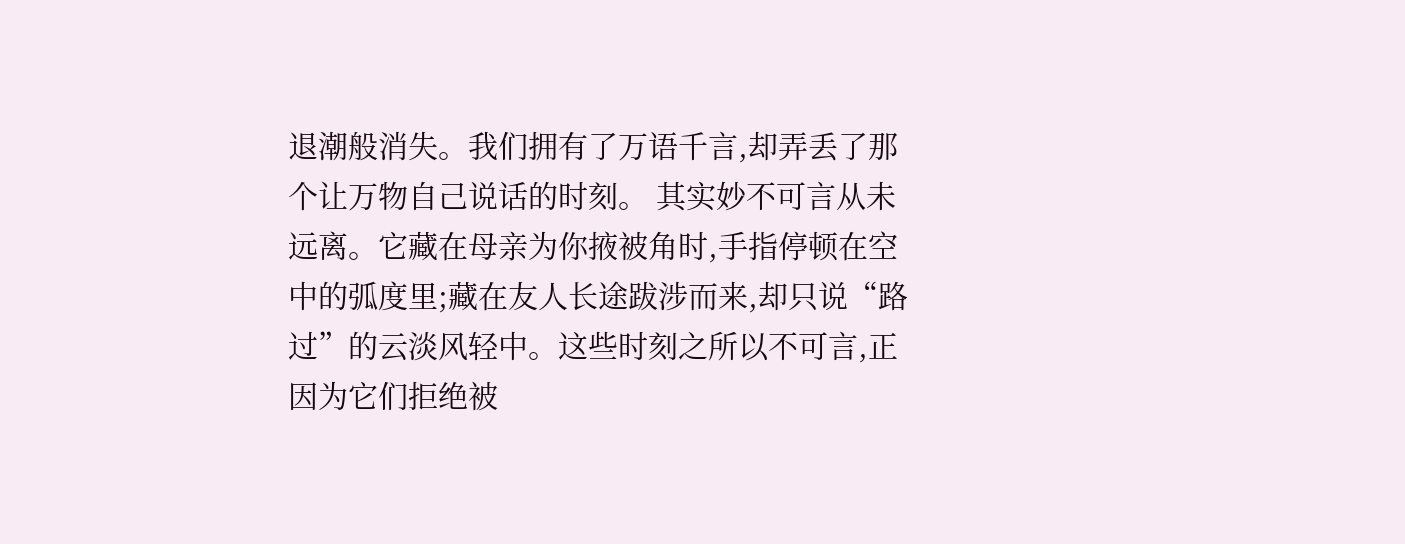退潮般消失。我们拥有了万语千言,却弄丢了那个让万物自己说话的时刻。 其实妙不可言从未远离。它藏在母亲为你掖被角时,手指停顿在空中的弧度里;藏在友人长途跋涉而来,却只说“路过”的云淡风轻中。这些时刻之所以不可言,正因为它们拒绝被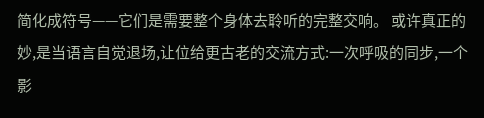简化成符号——它们是需要整个身体去聆听的完整交响。 或许真正的妙,是当语言自觉退场,让位给更古老的交流方式:一次呼吸的同步,一个影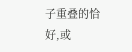子重叠的恰好,或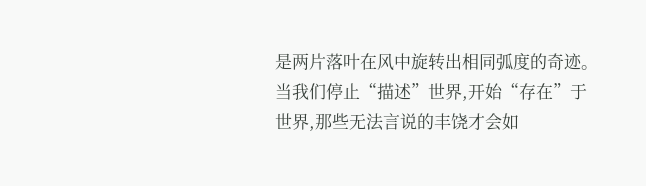是两片落叶在风中旋转出相同弧度的奇迹。当我们停止“描述”世界,开始“存在”于世界,那些无法言说的丰饶才会如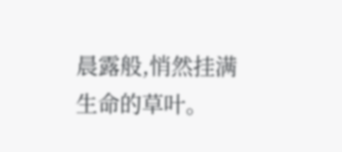晨露般,悄然挂满生命的草叶。